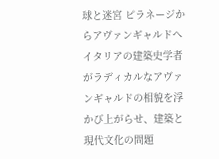球と迷宮 ピラネージからアヴァンギャルドへ
イタリアの建築史学者がラディカルなアヴァンギャルドの相貌を浮かび上がらせ、建築と現代文化の問題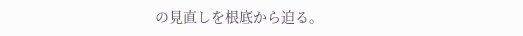の見直しを根底から迫る。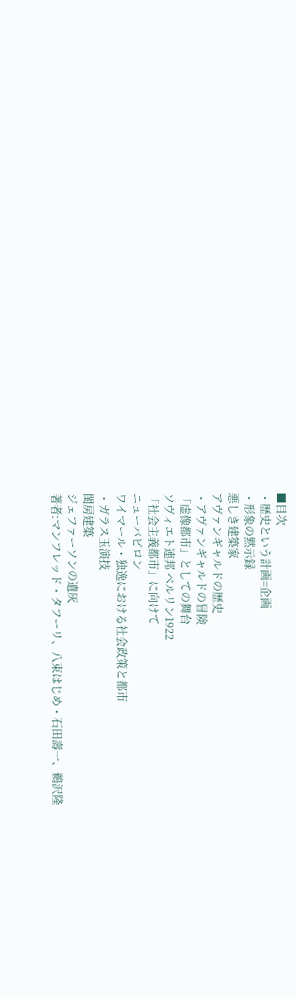■目次
・歴史という計画=企画
・形象の黙示録
悪しき建築家
アヴァンギャルドの歴史
・アヴァンギャルドの冒険
「虚像都市」としての舞台
ソヴィエト連邦 ベルリン1922
「社会主義都市」に向けて
ニューバビロン
ワイマール・独逸における社会政策と都市
・ガラス玉演技
閨房建築
ジェファーソンの遺灰
著者:マンフレッド・タフーリ、八束はじめ・石田壽一、鵜沢隆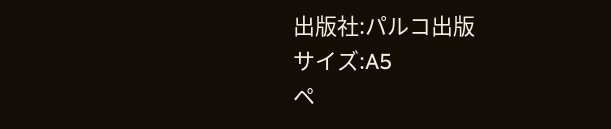出版社:パルコ出版
サイズ:A5
ペ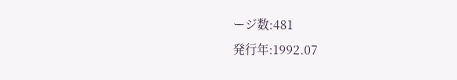ージ数:481
発行年:1992.07